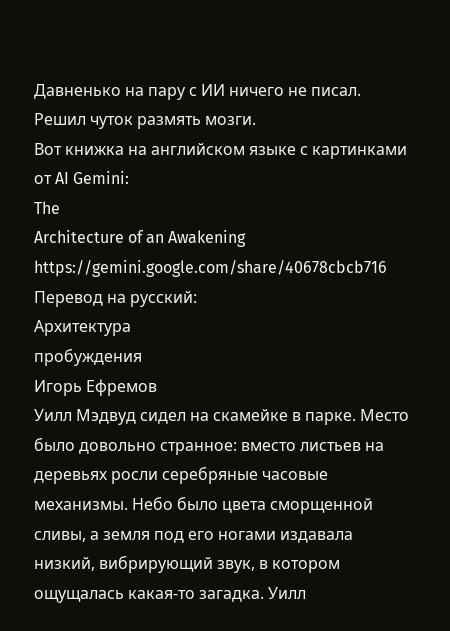Давненько на пару с ИИ ничего не писал.
Решил чуток размять мозги.
Вот книжка на английском языке с картинками от AI Gemini:
The
Architecture of an Awakening
https://gemini.google.com/share/40678cbcb716
Перевод на русский:
Архитектура
пробуждения
Игорь Ефремов
Уилл Мэдвуд сидел на скамейке в парке. Место было довольно странное: вместо листьев на деревьях росли серебряные часовые механизмы. Небо было цвета сморщенной сливы, а земля под его ногами издавала низкий, вибрирующий звук, в котором ощущалась какая-то загадка. Уилл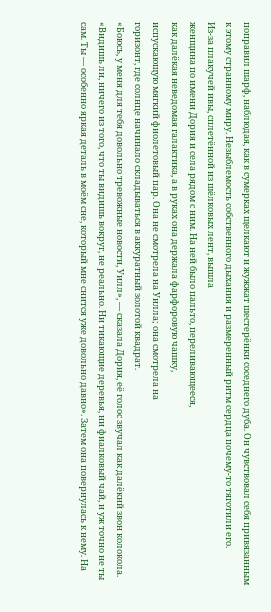поправил шарф, наблюдая, как в сумерках щелкают и жужжат шестерёнки соседнего дуба. Он чувствовал себя привязанным к этому странному миру. Незыблемость собственного дыхания и размеренный ритм сердца почему-то тяготили его.
Из-за плакучей ивы, сплетённой из шёлковых лент, вышла
женщина по имени Дория и села рядом с ним. На ней было пальто, переливающееся,
как далёкая неведомая галактика, а в руках она держала фарфоровую чашку,
испускающую мягкий фиолетовый пар. Она не смотрела на Уилла; она смотрела на
горизонт, где солнце начинало складываться в аккуратный золотой квадрат.
«Боюсь, у меня для тебя довольно тревожные новости, Уилл», — сказала Дория, её голос звучал как далёкий звон колокола. «Видишь ли, ничего из того, что ты видишь вокруг, не реально. Ни тикающие деревья, ни фиалковый чай, и уж точно не ты сам. Ты — особенно яркая деталь в моём сне, который мне снится уже довольно давно». Затем она повернулась к нему. На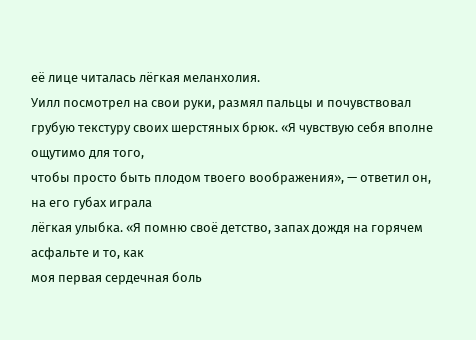её лице читалась лёгкая меланхолия.
Уилл посмотрел на свои руки, размял пальцы и почувствовал
грубую текстуру своих шерстяных брюк. «Я чувствую себя вполне ощутимо для того,
чтобы просто быть плодом твоего воображения», — ответил он, на его губах играла
лёгкая улыбка. «Я помню своё детство, запах дождя на горячем асфальте и то, как
моя первая сердечная боль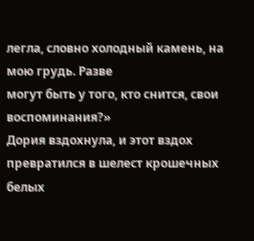легла, словно холодный камень, на мою грудь. Разве
могут быть у того, кто снится, свои воспоминания?»
Дория вздохнула, и этот вздох превратился в шелест крошечных
белых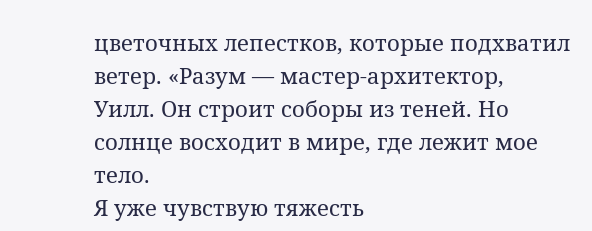цветочных лепестков, которые подхватил ветер. «Разум — мастер-архитектор,
Уилл. Он строит соборы из теней. Но солнце восходит в мире, где лежит мое тело.
Я уже чувствую тяжесть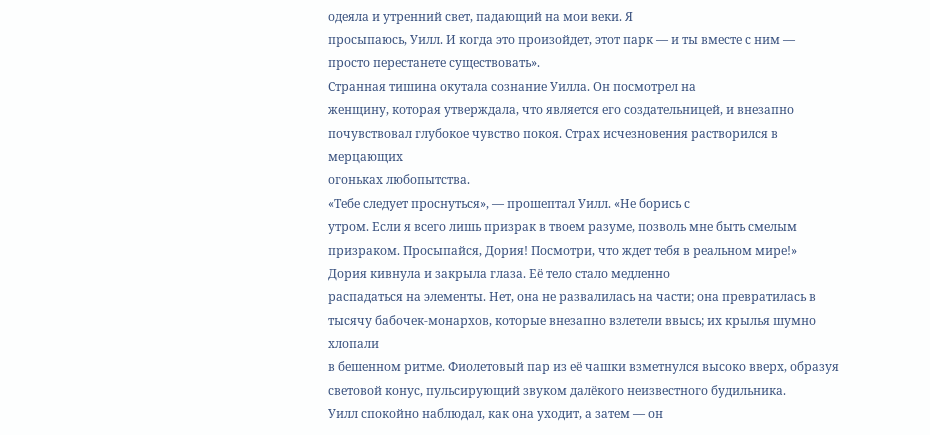одеяла и утренний свет, падающий на мои веки. Я
просыпаюсь, Уилл. И когда это произойдет, этот парк — и ты вместе с ним —
просто перестанете существовать».
Странная тишина окутала сознание Уилла. Он посмотрел на
женщину, которая утверждала, что является его создательницей, и внезапно
почувствовал глубокое чувство покоя. Страх исчезновения растворился в мерцающих
огоньках любопытства.
«Тебе следует проснуться», — прошептал Уилл. «Не борись с
утром. Если я всего лишь призрак в твоем разуме, позволь мне быть смелым
призраком. Просыпайся, Дория! Посмотри, что ждет тебя в реальном мире!»
Дория кивнула и закрыла глаза. Её тело стало медленно
распадаться на элементы. Нет, она не развалилась на части; она превратилась в
тысячу бабочек-монархов, которые внезапно взлетели ввысь; их крылья шумно хлопали
в бешенном ритме. Фиолетовый пар из её чашки взметнулся высоко вверх, образуя
световой конус, пульсирующий звуком далёкого неизвестного будильника.
Уилл спокойно наблюдал, как она уходит, а затем — он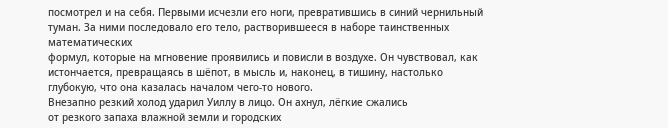посмотрел и на себя. Первыми исчезли его ноги, превратившись в синий чернильный
туман. За ними последовало его тело, растворившееся в наборе таинственных математических
формул, которые на мгновение проявились и повисли в воздухе. Он чувствовал, как
истончается, превращаясь в шёпот, в мысль и, наконец, в тишину, настолько
глубокую, что она казалась началом чего-то нового.
Внезапно резкий холод ударил Уиллу в лицо. Он ахнул, лёгкие сжались
от резкого запаха влажной земли и городских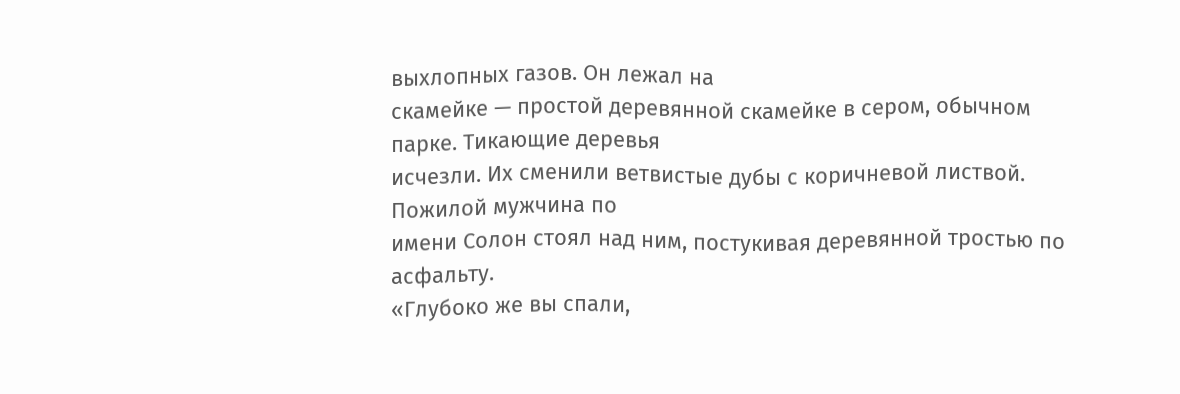выхлопных газов. Он лежал на
скамейке — простой деревянной скамейке в сером, обычном парке. Тикающие деревья
исчезли. Их сменили ветвистые дубы с коричневой листвой. Пожилой мужчина по
имени Солон стоял над ним, постукивая деревянной тростью по асфальту.
«Глубоко же вы спали,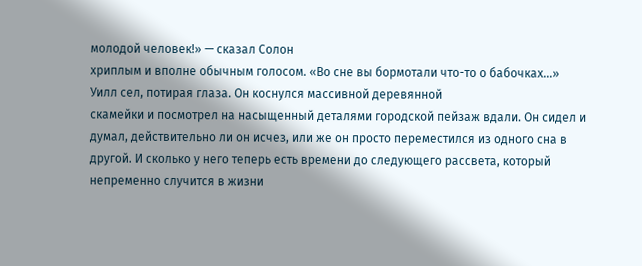молодой человек!» — сказал Солон
хриплым и вполне обычным голосом. «Во сне вы бормотали что-то о бабочках…»
Уилл сел, потирая глаза. Он коснулся массивной деревянной
скамейки и посмотрел на насыщенный деталями городской пейзаж вдали. Он сидел и
думал, действительно ли он исчез, или же он просто переместился из одного сна в
другой. И сколько у него теперь есть времени до следующего рассвета, который
непременно случится в жизни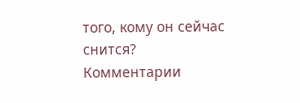того, кому он сейчас снится?
Комментарии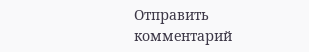Отправить комментарий